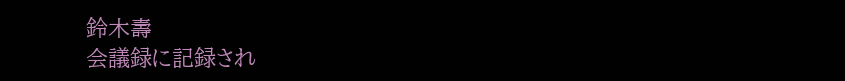鈴木壽
会議録に記録され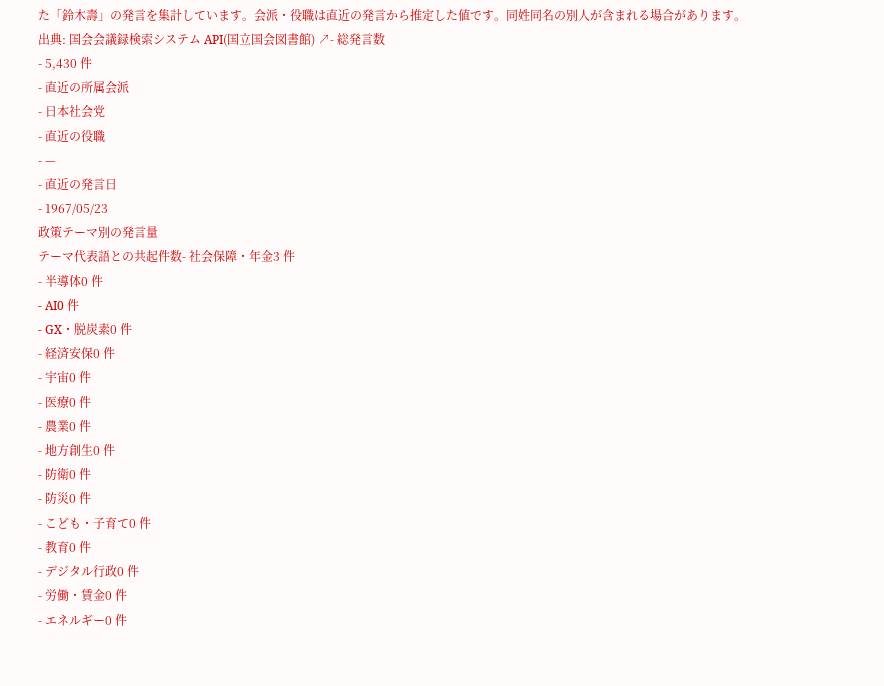た「鈴木壽」の発言を集計しています。会派・役職は直近の発言から推定した値です。同姓同名の別人が含まれる場合があります。
出典: 国会会議録検索システム API(国立国会図書館) ↗- 総発言数
- 5,430 件
- 直近の所属会派
- 日本社会党
- 直近の役職
- —
- 直近の発言日
- 1967/05/23
政策テーマ別の発言量
テーマ代表語との共起件数- 社会保障・年金3 件
- 半導体0 件
- AI0 件
- GX・脱炭素0 件
- 経済安保0 件
- 宇宙0 件
- 医療0 件
- 農業0 件
- 地方創生0 件
- 防衛0 件
- 防災0 件
- こども・子育て0 件
- 教育0 件
- デジタル行政0 件
- 労働・賃金0 件
- エネルギー0 件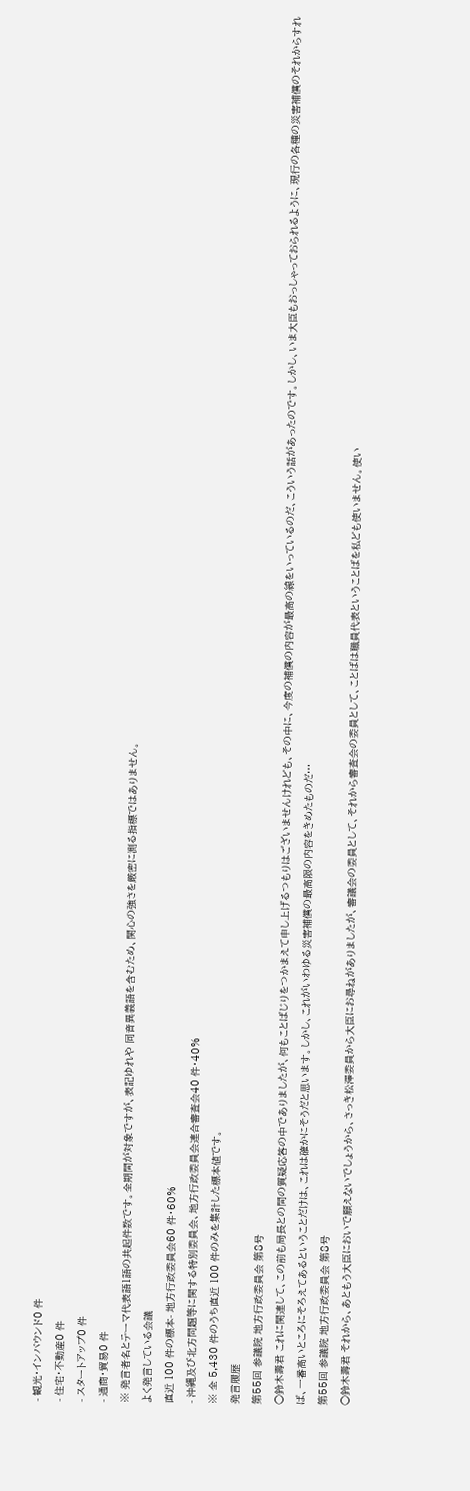- 観光・インバウンド0 件
- 住宅・不動産0 件
- スタートアップ0 件
- 通商・貿易0 件
※ 発言者名とテーマ代表語1語の共起件数です。全期間が対象ですが、表記ゆれや 同音異義語を含むため、関心の強さを厳密に測る指標ではありません。
よく発言している会議
直近 100 件の標本- 地方行政委員会60 件・60%
- 沖縄及び北方問題等に関する特別委員会、地方行政委員会連合審査会40 件・40%
※ 全 5,430 件のうち直近 100 件のみを集計した標本値です。
発言履歴
第55回 参議院 地方行政委員会 第8号
○鈴木壽君 これに関連して、この前も局長との間の質疑応答の中でありましたが、何もことばじりをつかまえて申し上げるつもりはございませんけれども、その中に、今度の補償の内容が最高の線をいっているのだ、こういう話があったのです。しかし、いま大臣もおっしゃっておられるように、現行の各種の災害補償のそれからすれば、一番高いところにそろえてあるということだけは、これは確かにそうだと思います。しかし、これがいわゆる災害補償の最高限の内容をきめたものだ…
第55回 参議院 地方行政委員会 第8号
○鈴木壽君 それから、あともう大臣においで願えないでしょうから、さっき松澤委員から大臣にお尋ねがありましたが、審議会の委員として、それから審査会の委員として、ことばは職員代表ということばを私ども使いません。使い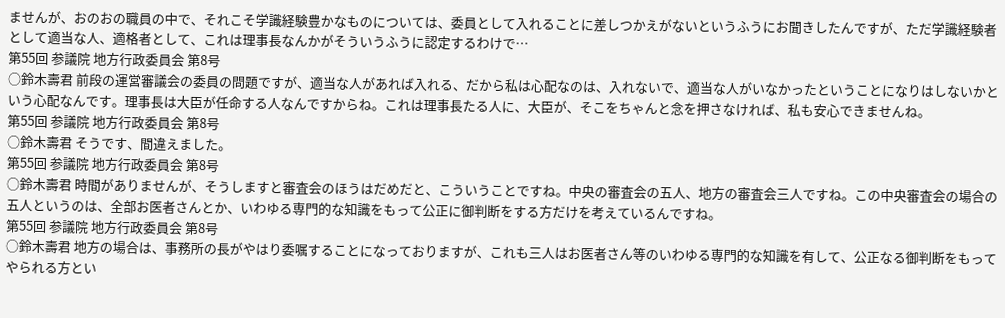ませんが、おのおの職員の中で、それこそ学識経験豊かなものについては、委員として入れることに差しつかえがないというふうにお聞きしたんですが、ただ学識経験者として適当な人、適格者として、これは理事長なんかがそういうふうに認定するわけで…
第55回 参議院 地方行政委員会 第8号
○鈴木壽君 前段の運営審議会の委員の問題ですが、適当な人があれば入れる、だから私は心配なのは、入れないで、適当な人がいなかったということになりはしないかという心配なんです。理事長は大臣が任命する人なんですからね。これは理事長たる人に、大臣が、そこをちゃんと念を押さなければ、私も安心できませんね。
第55回 参議院 地方行政委員会 第8号
○鈴木壽君 そうです、間違えました。
第55回 参議院 地方行政委員会 第8号
○鈴木壽君 時間がありませんが、そうしますと審査会のほうはだめだと、こういうことですね。中央の審査会の五人、地方の審査会三人ですね。この中央審査会の場合の五人というのは、全部お医者さんとか、いわゆる専門的な知識をもって公正に御判断をする方だけを考えているんですね。
第55回 参議院 地方行政委員会 第8号
○鈴木壽君 地方の場合は、事務所の長がやはり委嘱することになっておりますが、これも三人はお医者さん等のいわゆる専門的な知識を有して、公正なる御判断をもってやられる方とい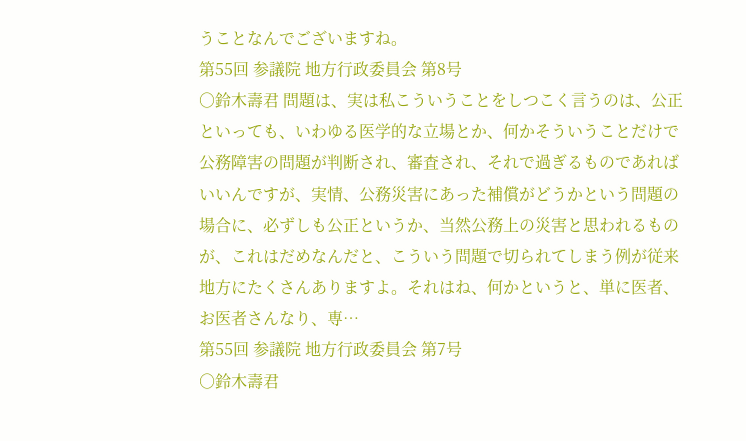うことなんでございますね。
第55回 参議院 地方行政委員会 第8号
○鈴木壽君 問題は、実は私こういうことをしつこく言うのは、公正といっても、いわゆる医学的な立場とか、何かそういうことだけで公務障害の問題が判断され、審査され、それで過ぎるものであればいいんですが、実情、公務災害にあった補償がどうかという問題の場合に、必ずしも公正というか、当然公務上の災害と思われるものが、これはだめなんだと、こういう問題で切られてしまう例が従来地方にたくさんありますよ。それはね、何かというと、単に医者、お医者さんなり、専…
第55回 参議院 地方行政委員会 第7号
○鈴木壽君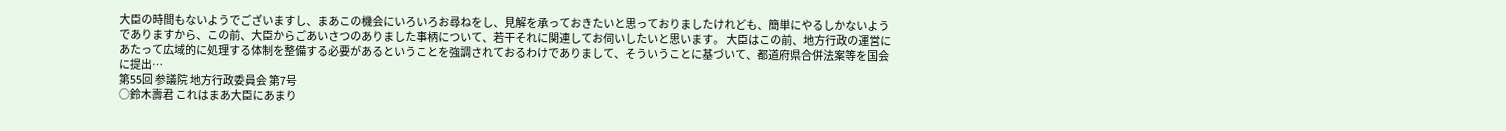大臣の時間もないようでございますし、まあこの機会にいろいろお尋ねをし、見解を承っておきたいと思っておりましたけれども、簡単にやるしかないようでありますから、この前、大臣からごあいさつのありました事柄について、若干それに関連してお伺いしたいと思います。 大臣はこの前、地方行政の運営にあたって広域的に処理する体制を整備する必要があるということを強調されておるわけでありまして、そういうことに基づいて、都道府県合併法案等を国会に提出…
第55回 参議院 地方行政委員会 第7号
○鈴木壽君 これはまあ大臣にあまり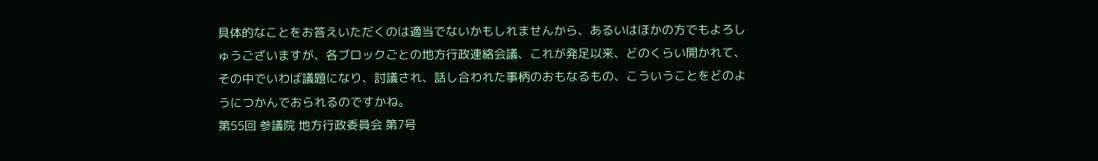具体的なことをお答えいただくのは適当でないかもしれませんから、あるいはほかの方でもよろしゅうございますが、各ブロックごとの地方行政連絡会議、これが発足以来、どのくらい開かれて、その中でいわば議題になり、討議され、話し合われた事柄のおもなるもの、こういうことをどのようにつかんでおられるのですかね。
第55回 参議院 地方行政委員会 第7号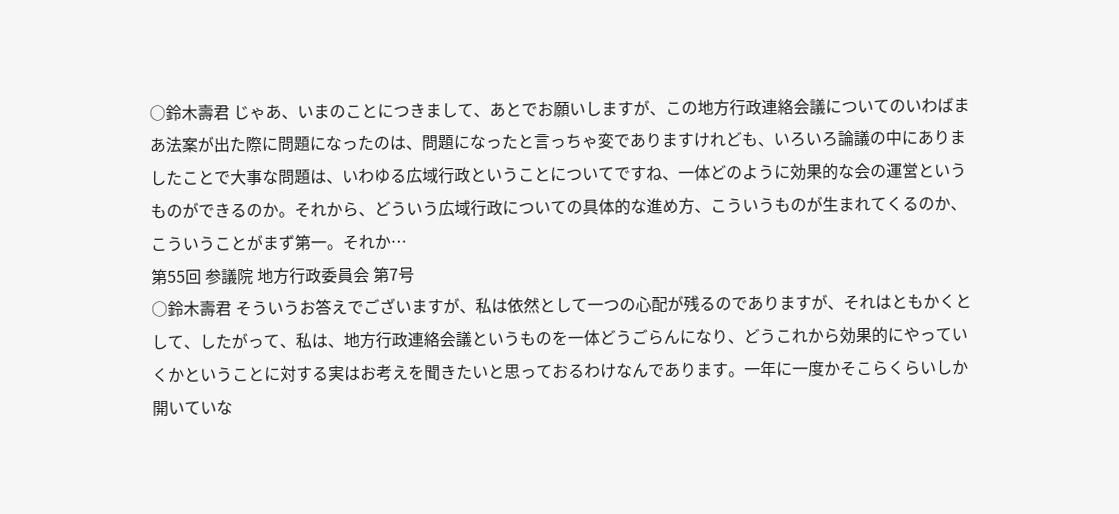○鈴木壽君 じゃあ、いまのことにつきまして、あとでお願いしますが、この地方行政連絡会議についてのいわばまあ法案が出た際に問題になったのは、問題になったと言っちゃ変でありますけれども、いろいろ論議の中にありましたことで大事な問題は、いわゆる広域行政ということについてですね、一体どのように効果的な会の運営というものができるのか。それから、どういう広域行政についての具体的な進め方、こういうものが生まれてくるのか、こういうことがまず第一。それか…
第55回 参議院 地方行政委員会 第7号
○鈴木壽君 そういうお答えでございますが、私は依然として一つの心配が残るのでありますが、それはともかくとして、したがって、私は、地方行政連絡会議というものを一体どうごらんになり、どうこれから効果的にやっていくかということに対する実はお考えを聞きたいと思っておるわけなんであります。一年に一度かそこらくらいしか開いていな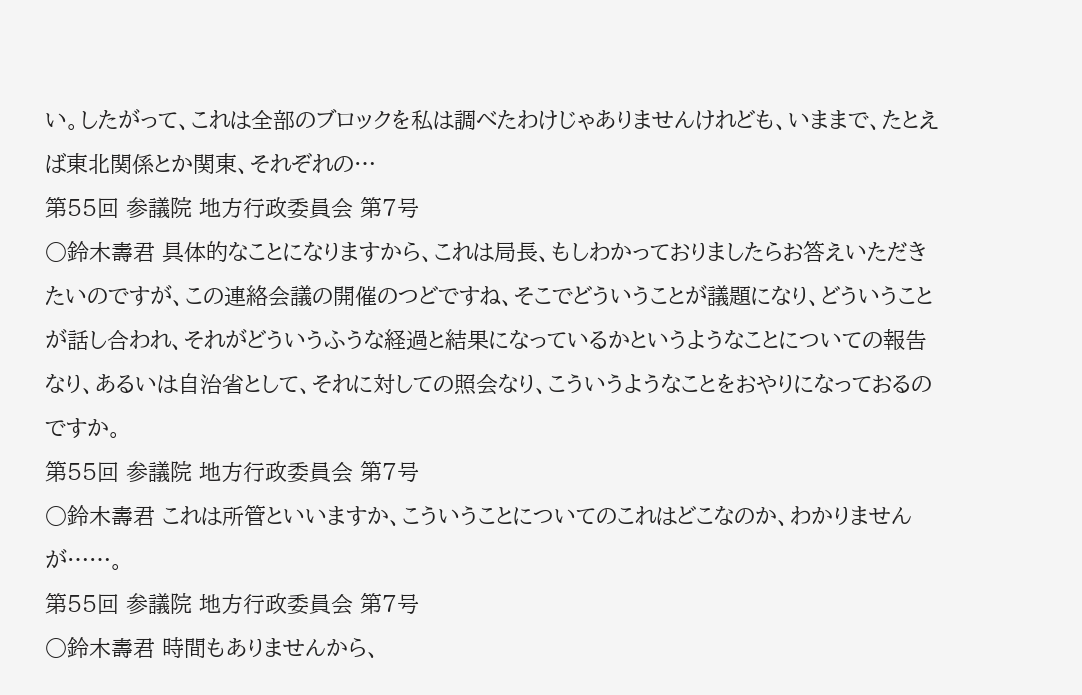い。したがって、これは全部のブロックを私は調べたわけじゃありませんけれども、いままで、たとえば東北関係とか関東、それぞれの…
第55回 参議院 地方行政委員会 第7号
○鈴木壽君 具体的なことになりますから、これは局長、もしわかっておりましたらお答えいただきたいのですが、この連絡会議の開催のつどですね、そこでどういうことが議題になり、どういうことが話し合われ、それがどういうふうな経過と結果になっているかというようなことについての報告なり、あるいは自治省として、それに対しての照会なり、こういうようなことをおやりになっておるのですか。
第55回 参議院 地方行政委員会 第7号
○鈴木壽君 これは所管といいますか、こういうことについてのこれはどこなのか、わかりませんが……。
第55回 参議院 地方行政委員会 第7号
○鈴木壽君 時間もありませんから、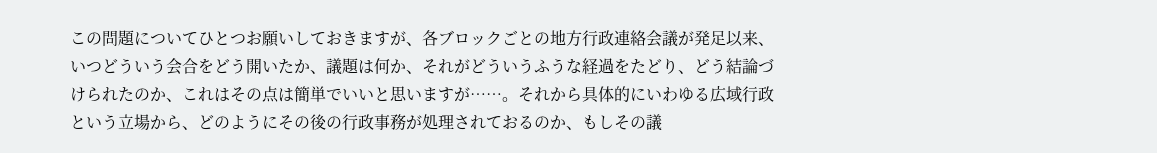この問題についてひとつお願いしておきますが、各ブロックごとの地方行政連絡会議が発足以来、いつどういう会合をどう開いたか、議題は何か、それがどういうふうな経過をたどり、どう結論づけられたのか、これはその点は簡単でいいと思いますが……。それから具体的にいわゆる広域行政という立場から、どのようにその後の行政事務が処理されておるのか、もしその議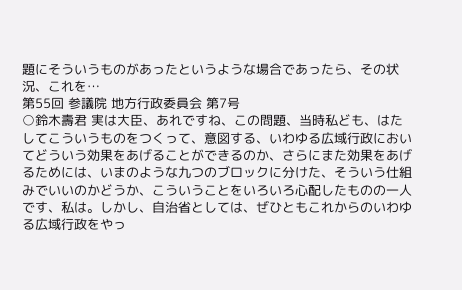題にそういうものがあったというような場合であったら、その状況、これを…
第55回 参議院 地方行政委員会 第7号
○鈴木壽君 実は大臣、あれですね、この問題、当時私ども、はたしてこういうものをつくって、意図する、いわゆる広域行政においてどういう効果をあげることができるのか、さらにまた効果をあげるためには、いまのような九つのブロックに分けた、そういう仕組みでいいのかどうか、こういうことをいろいろ心配したものの一人です、私は。しかし、自治省としては、ぜひともこれからのいわゆる広域行政をやっ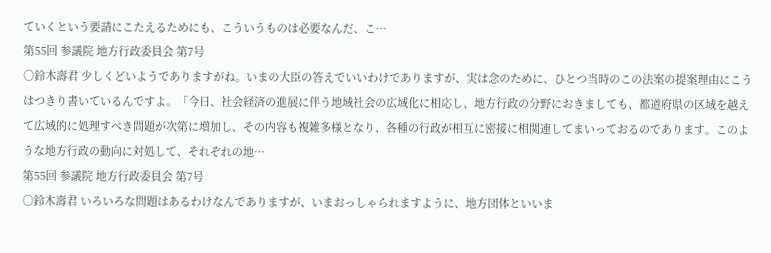ていくという要請にこたえるためにも、こういうものは必要なんだ、こ…
第55回 参議院 地方行政委員会 第7号
○鈴木壽君 少しくどいようでありますがね。いまの大臣の答えでいいわけでありますが、実は念のために、ひとつ当時のこの法案の提案理由にこうはつきり書いているんですよ。「今日、社会経済の進展に伴う地域社会の広域化に相応し、地方行政の分野におきましても、都道府県の区域を越えて広域的に処理すべき問題が次第に増加し、その内容も複雑多様となり、各種の行政が相互に密接に相関連してまいっておるのであります。このような地方行政の動向に対処して、それぞれの地…
第55回 参議院 地方行政委員会 第7号
○鈴木壽君 いろいろな問題はあるわけなんでありますが、いまおっしゃられますように、地方団体といいま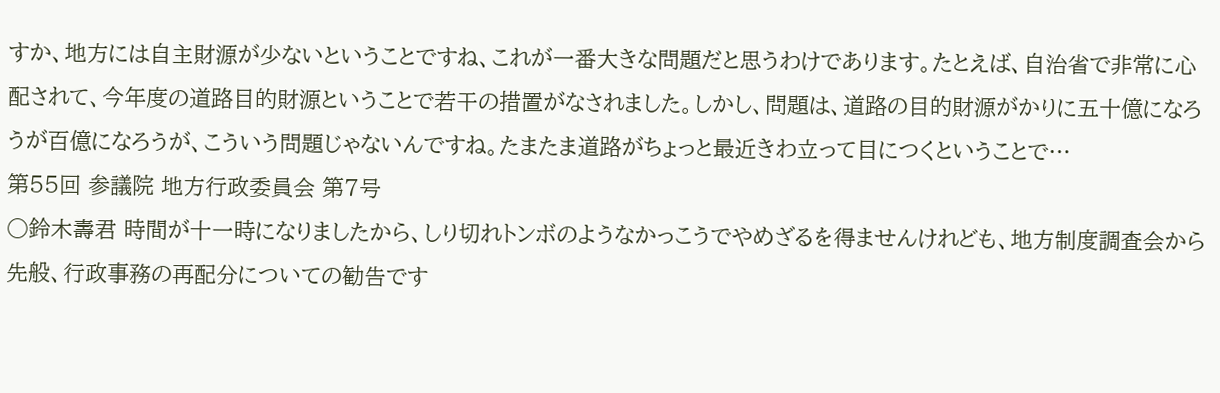すか、地方には自主財源が少ないということですね、これが一番大きな問題だと思うわけであります。たとえば、自治省で非常に心配されて、今年度の道路目的財源ということで若干の措置がなされました。しかし、問題は、道路の目的財源がかりに五十億になろうが百億になろうが、こういう問題じゃないんですね。たまたま道路がちょっと最近きわ立って目につくということで…
第55回 参議院 地方行政委員会 第7号
○鈴木壽君 時間が十一時になりましたから、しり切れトンボのようなかっこうでやめざるを得ませんけれども、地方制度調査会から先般、行政事務の再配分についての勧告です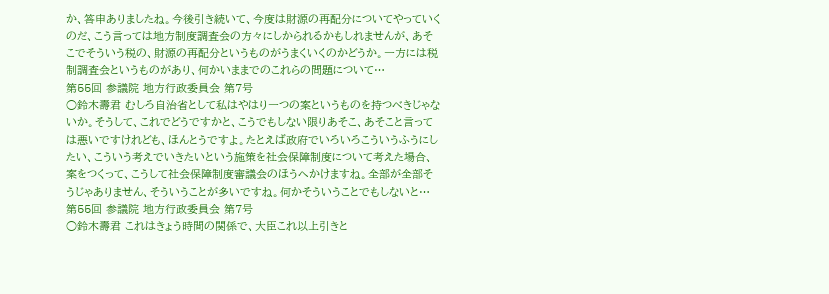か、答申ありましたね。今後引き続いて、今度は財源の再配分についてやっていくのだ、こう言っては地方制度調査会の方々にしかられるかもしれませんが、あそこでそういう税の、財源の再配分というものがうまくいくのかどうか。一方には税制調査会というものがあり、何かいままでのこれらの問題について…
第55回 参議院 地方行政委員会 第7号
○鈴木壽君 むしろ自治省として私はやはり一つの案というものを持つべきじゃないか。そうして、これでどうですかと、こうでもしない限りあそこ、あそこと言っては悪いですけれども、ほんとうですよ。たとえば政府でいろいろこういうふうにしたい、こういう考えでいきたいという施策を社会保障制度について考えた場合、案をつくって、こうして社会保障制度審議会のほうへかけますね。全部が全部そうじゃありません、そういうことが多いですね。何かそういうことでもしないと…
第55回 参議院 地方行政委員会 第7号
○鈴木壽君 これはきょう時間の関係で、大臣これ以上引きと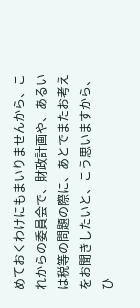めておくわけにもまいりませんから、これからの委員会で、財政計画や、あるいは税等の問題の際に、あとでまたお考えをお聞きしたいと、こう思いますから、ひ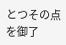とつその点を御了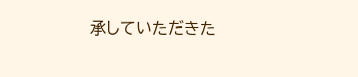承していただきた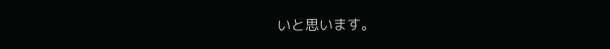いと思います。